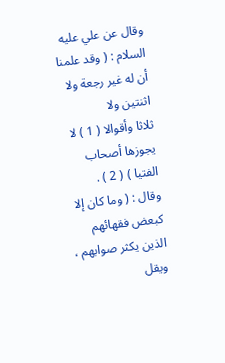وقال عن علي عليه السلام : ( وقد علمنا أن له غير رجعة ولا اثنتين ولا
ثلاثا وأقوالا ( 1 ) لا يجوزها أصحاب الفتيا ) ( 2 ) .
وقال : ( وما كان إلا كبعض فقهائهم الذين يكثر صوابهم ، ويقل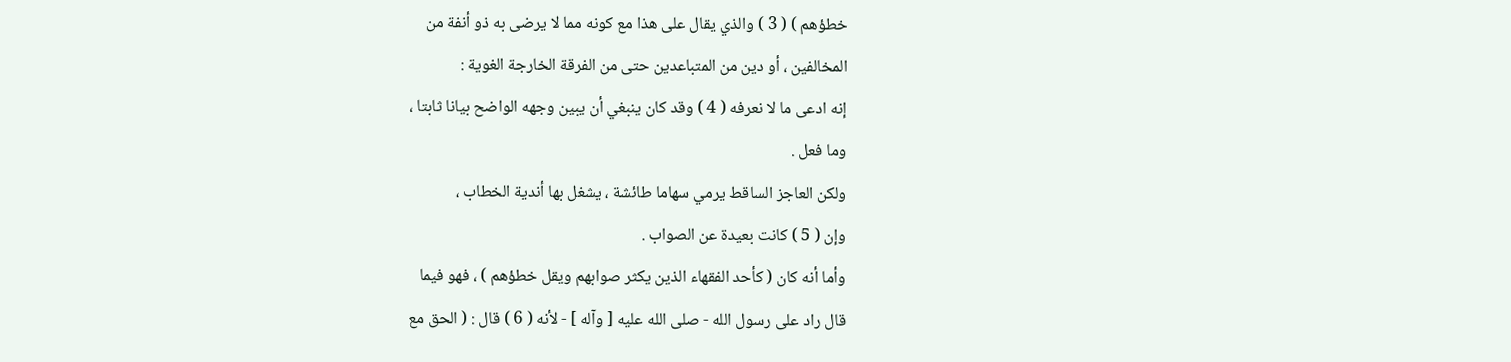خطؤهم ) ( 3 ) والذي يقال على هذا مع كونه مما لا يرضى به ذو أنفة من
المخالفين ، أو دين من المتباعدين حتى من الفرقة الخارجة الغوية :
إنه ادعى ما لا نعرفه ( 4 ) وقد كان ينبغي أن يبين وجهه الواضح بيانا ثابتا ،
وما فعل .
ولكن العاجز الساقط يرمي سهاما طائشة ، يشغل بها أندية الخطاب ،
وإن ( 5 ) كانت بعيدة عن الصواب .
وأما أنه كان ( كأحد الفقهاء الذين يكثر صوابهم ويقل خطؤهم ) ، فهو فيما
قال راد على رسول الله - صلى الله عليه [ وآله ] - لأنه ( 6 ) قال : ( الحق مع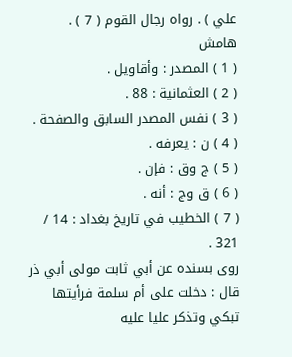علي ) . رواه رجال القوم ( 7 ) .
هامش
( 1 ) المصدر : وأقاويل .
( 2 ) العثمانية : 88 .
( 3 ) نفس المصدر السابق والصفحة .
( 4 ) ن : يعرفه .
( 5 ) ج وق : فإن .
( 6 ) ق وج : أنه .
( 7 ) الخطيب في تاريخ بغداد : 14 / 321 .
روى بسنده عن أبي ثابت مولى أبي ذر قال : دخلت على أم سلمة فرأيتها تبكي وتذكر عليا عليه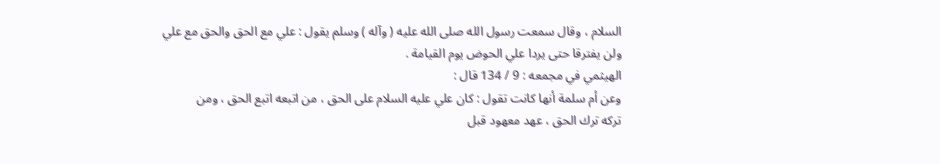السلام ، وقال سمعت رسول الله صلى الله عليه ( وآله ) وسلم يقول : علي مع الحق والحق مع علي
ولن يفترقا حتى يردا علي الحوض يوم القيامة .
الهيثمي في مجمعه : 9 / 134 قال :
وعن أم سلمة أنها كانت تقول : كان علي عليه السلام على الحق ، من اتبعه اتبع الحق ، ومن
تركه ترك الحق ، عهد معهود قبل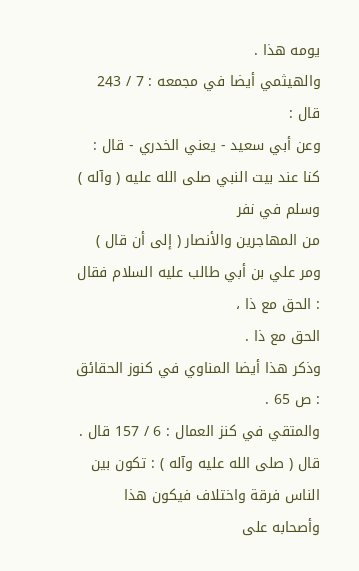يومه هذا .
والهيثمي أيضا في مجمعه : 7 / 243 قال :
وعن أبي سعيد - يعني الخدري - قال : كنا عند بيت النبي صلى الله عليه ( وآله ) وسلم في نفر
من المهاجرين والأنصار ( إلى أن قال ) ومر علي بن أبي طالب عليه السلام فقال : الحق مع ذا ،
الحق مع ذا .
وذكر هذا أيضا المناوي في كنوز الحقائق : ص 65 .
والمتقي في كنز العمال : 6 / 157 قال .
قال ( صلى الله عليه وآله ) : تكون بين الناس فرقة واختلاف فيكون هذا وأصحابه على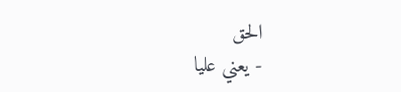الحق
- يعني عليا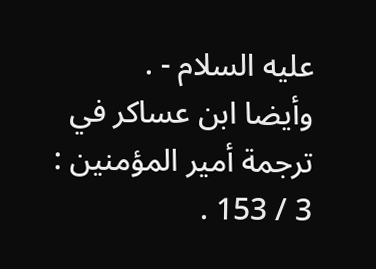عليه السلام - .
وأيضا ابن عساكر في ترجمة أمير المؤمنين : 3 / 153 .